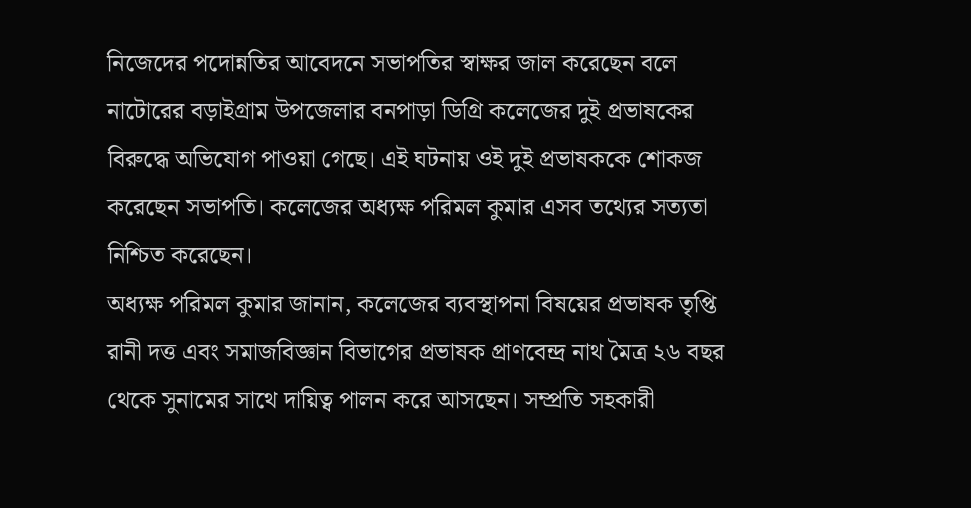নিজেদের পদোন্নতির আবেদনে সভাপতির স্বাক্ষর জাল করেছেন বলে নাটোরের বড়াইগ্রাম উপজেলার বনপাড়া ডিগ্রি কলেজের দুই প্রভাষকের বিরুদ্ধে অভিযোগ পাওয়া গেছে। এই ঘটনায় ওই দুই প্রভাষককে শোকজ করেছেন সভাপতি। কলেজের অধ্যক্ষ পরিমল কুমার এসব তথ্যের সত্যতা নিশ্চিত করেছেন।
অধ্যক্ষ পরিমল কুমার জানান, কলেজের ব্যবস্থাপনা বিষয়ের প্রভাষক তৃপ্তি রানী দত্ত এবং সমাজবিজ্ঞান বিভাগের প্রভাষক প্রাণবেন্দ্র নাথ মৈত্র ২৬ বছর থেকে সুনামের সাথে দায়িত্ব পালন করে আসছেন। সম্প্রতি সহকারী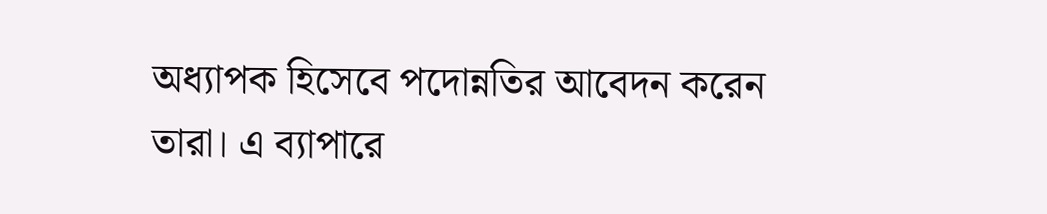অধ্যাপক হিসেবে পদোন্নতির আবেদন করেন তারা। এ ব্যাপারে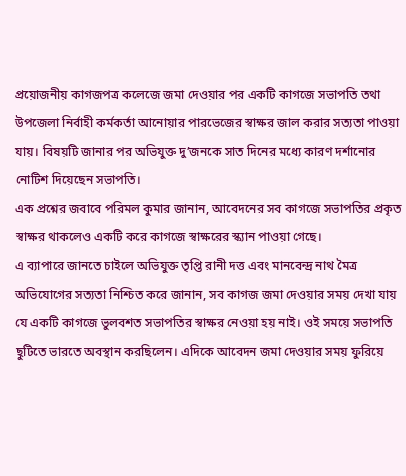প্রয়োজনীয় কাগজপত্র কলেজে জমা দেওয়ার পর একটি কাগজে সভাপতি তথা উপজেলা নির্বাহী কর্মকর্তা আনোয়ার পারভেজের স্বাক্ষর জাল করার সত্যতা পাওয়া যায়। বিষয়টি জানার পর অভিযুক্ত দু’জনকে সাত দিনের মধ্যে কারণ দর্শানোর নোটিশ দিয়েছেন সভাপতি।
এক প্রশ্নের জবাবে পরিমল কুমার জানান, আবেদনের সব কাগজে সভাপতির প্রকৃত স্বাক্ষর থাকলেও একটি করে কাগজে স্বাক্ষরের স্ক্যান পাওয়া গেছে।
এ ব্যাপারে জানতে চাইলে অভিযুক্ত তৃপ্তি রানী দত্ত এবং মানবেন্দ্র নাথ মৈত্র অভিযোগের সত্যতা নিশ্চিত করে জানান, সব কাগজ জমা দেওয়ার সময় দেখা যায় যে একটি কাগজে ভুলবশত সভাপতির স্বাক্ষর নেওয়া হয় নাই। ওই সময়ে সভাপতি ছুটিতে ভারতে অবস্থান করছিলেন। এদিকে আবেদন জমা দেওয়ার সময় ফুরিয়ে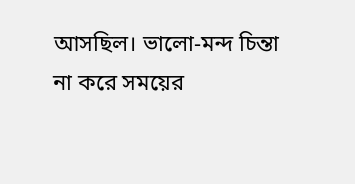আসছিল। ভালো-মন্দ চিন্তা না করে সময়ের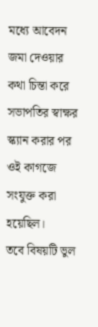মধ্যে আবেদন জমা দেওয়ার কথা চিন্তা করে সভাপতির স্বাক্ষর স্ক্যান করার পর ওই কাগজে সংযুক্ত করা হয়েছিল।
তবে বিষয়টি ভুল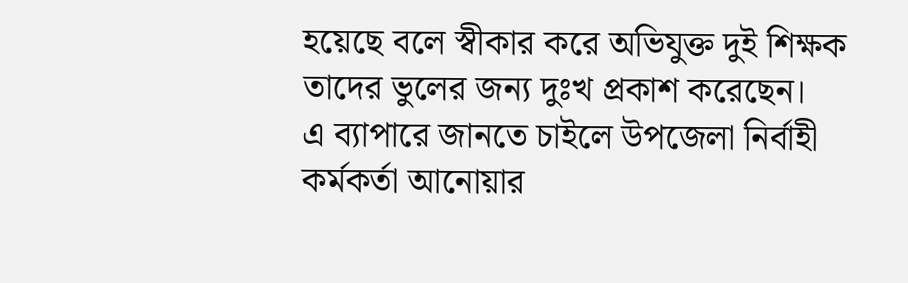হয়েছে বলে স্বীকার করে অভিযুক্ত দুই শিক্ষক তাদের ভুলের জন্য দুঃখ প্রকাশ করেছেন।
এ ব্যাপারে জানতে চাইলে উপজেলা নির্বাহী কর্মকর্তা আনোয়ার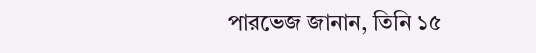পারভেজ জানান, তিনি ১৫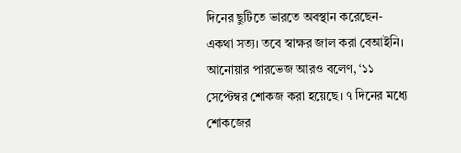দিনের ছুটিতে ভারতে অবস্থান করেছেন- একথা সত্য। তবে স্বাক্ষর জাল করা বেআইনি।
আনোয়ার পারভেজ আরও বলেণ, ‘১১ সেপ্টেম্বর শোকজ করা হয়েছে। ৭ দিনের মধ্যে শোকজের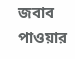জবাব পাওয়ার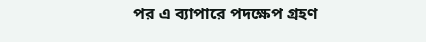পর এ ব্যাপারে পদক্ষেপ গ্রহণ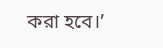করা হবে।’